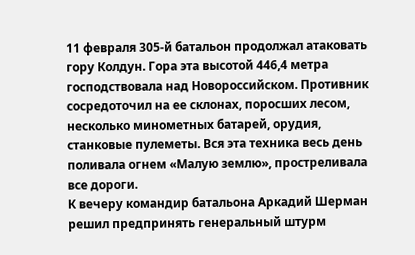11 февраля 305-й батальон продолжал атаковать гору Колдун. Гора эта высотой 446,4 метра господствовала над Новороссийском. Противник сосредоточил на ее склонах, поросших лесом, несколько минометных батарей, орудия, станковые пулеметы. Вся эта техника весь день поливала огнем «Малую землю», простреливала все дороги.
К вечеру командир батальона Аркадий Шерман решил предпринять генеральный штурм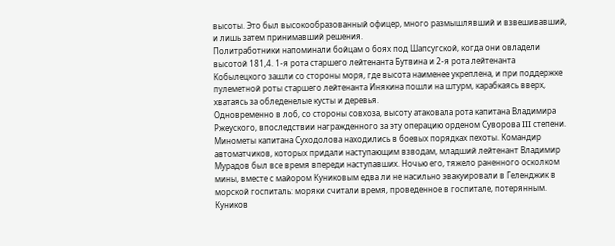высоты. Это был высокообразованный офицер, много размышлявший и взвешивавший, и лишь затем принимавший решения.
Политработники напоминали бойцам о боях под Шапсугской, когда они овладели высотой 181,4. 1-я рота старшего лейтенанта Бутвина и 2-я рота лейтенанта Кобылецкого зашли со стороны моря, где высота наименее укреплена, и при поддержке пулеметной роты старшего лейтенанта Инякина пошли на штурм, карабкаясь вверх, хватаясь за обледенелые кусты и деревья.
Одновременно в лоб, со стороны совхоза, высоту атаковала рота капитана Владимира Ржеуского, впоследствии награжденного за эту операцию орденом Суворова III степени.
Минометы капитана Суходолова находились в боевых порядках пехоты. Командир автоматчиков, которых придали наступающим взводам, младший лейтенант Владимир Мурадов был все время впереди наступавших. Ночью его, тяжело раненного осколком мины, вместе с майором Куниковым едва ли не насильно эвакуировали в Геленджик в морской госпиталь: моряки считали время, проведенное в госпитале, потерянным.
Куников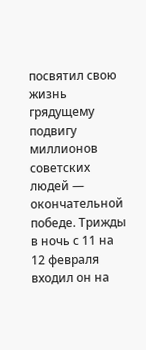посвятил свою жизнь грядущему подвигу миллионов советских людей — окончательной победе. Трижды в ночь с 11 на 12 февраля входил он на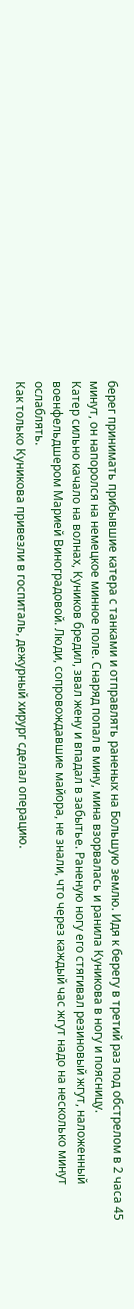берег принимать прибывшие катера с танками и отправлять раненых на Большую землю. Идя к берегу в третий раз под обстрелом в 2 часа 45 минут, он напоролся на немецкое минное поле. Снаряд попал в мину, мина взорвалась и ранила Куникова в ногу и поясницу.
Катер сильно качало на волнах, Куников бредил, звал жену и впадал в забытье. Раненую ногу его стягивал резиновый жгут, наложенный военфельдшером Марией Виноградовой. Люди, сопровождавшие майора, не знали, что через каждый час жгут надо на несколько минут ослаблять.
Как только Куникова привезли в госпиталь, дежурный хирург сделал операцию.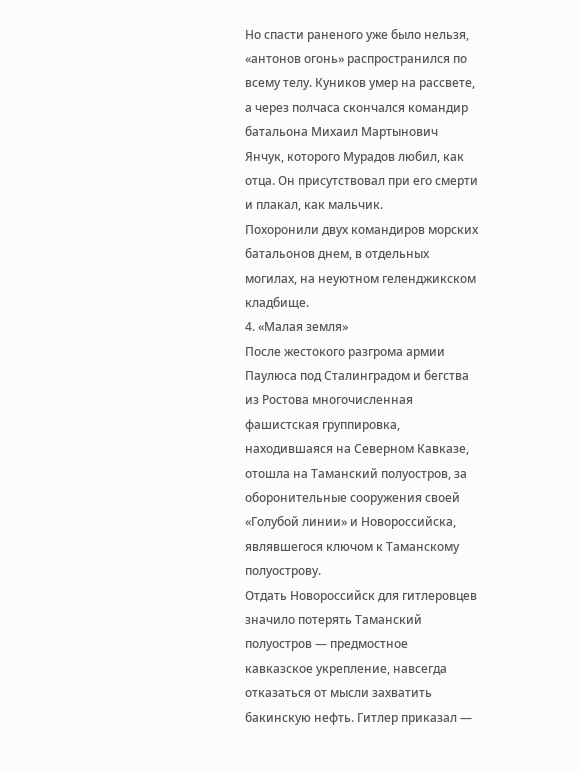Но спасти раненого уже было нельзя, «антонов огонь» распространился по всему телу. Куников умер на рассвете, а через полчаса скончался командир батальона Михаил Мартынович Янчук, которого Мурадов любил, как отца. Он присутствовал при его смерти и плакал, как мальчик.
Похоронили двух командиров морских батальонов днем, в отдельных могилах, на неуютном геленджикском кладбище.
4. «Малая земля»
После жестокого разгрома армии Паулюса под Сталинградом и бегства из Ростова многочисленная фашистская группировка, находившаяся на Северном Кавказе, отошла на Таманский полуостров, за оборонительные сооружения своей «Голубой линии» и Новороссийска, являвшегося ключом к Таманскому полуострову.
Отдать Новороссийск для гитлеровцев значило потерять Таманский полуостров — предмостное кавказское укрепление, навсегда отказаться от мысли захватить бакинскую нефть. Гитлер приказал —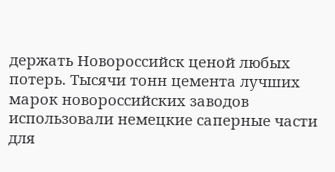держать Новороссийск ценой любых потерь. Тысячи тонн цемента лучших марок новороссийских заводов использовали немецкие саперные части для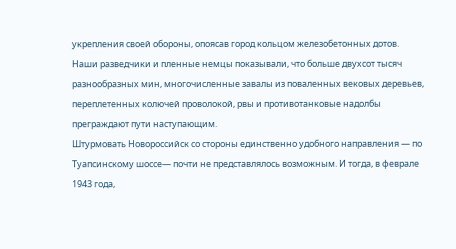укрепления своей обороны, опоясав город кольцом железобетонных дотов. Наши разведчики и пленные немцы показывали, что больше двухсот тысяч разнообразных мин, многочисленные завалы из поваленных вековых деревьев, переплетенных колючей проволокой, рвы и противотанковые надолбы преграждают пути наступающим.
Штурмовать Новороссийск со стороны единственно удобного направления — по Туапсинскому шоссе— почти не представлялось возможным. И тогда, в феврале 1943 года,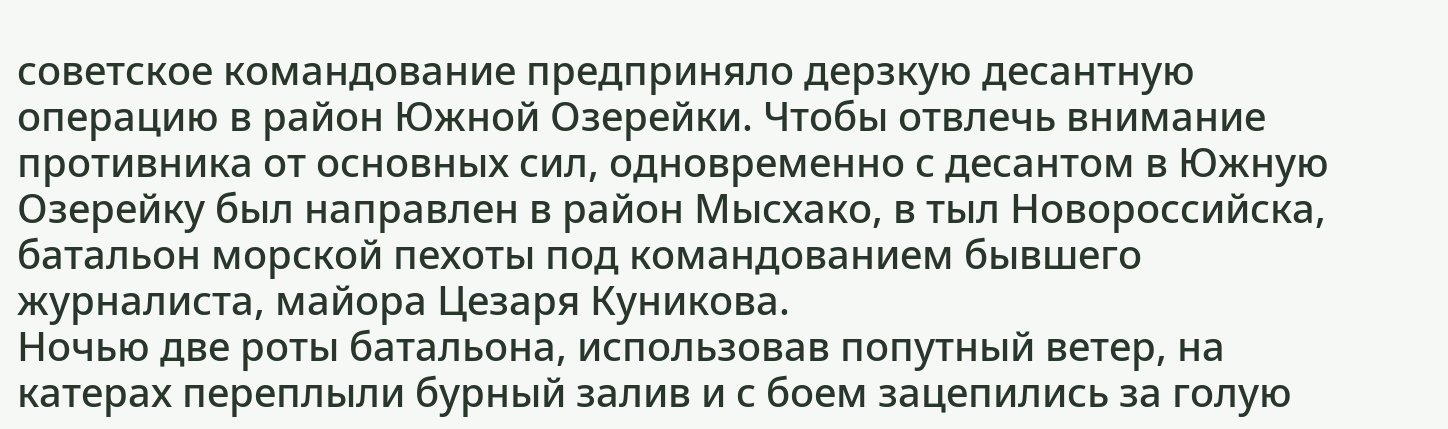советское командование предприняло дерзкую десантную операцию в район Южной Озерейки. Чтобы отвлечь внимание противника от основных сил, одновременно с десантом в Южную Озерейку был направлен в район Мысхако, в тыл Новороссийска, батальон морской пехоты под командованием бывшего журналиста, майора Цезаря Куникова.
Ночью две роты батальона, использовав попутный ветер, на катерах переплыли бурный залив и с боем зацепились за голую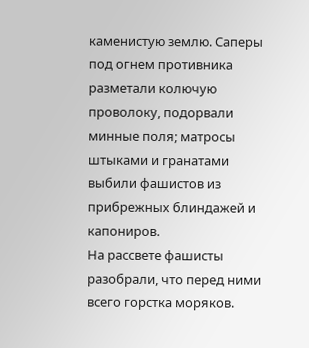каменистую землю. Саперы под огнем противника разметали колючую проволоку, подорвали минные поля; матросы штыками и гранатами выбили фашистов из прибрежных блиндажей и капониров.
На рассвете фашисты разобрали, что перед ними всего горстка моряков.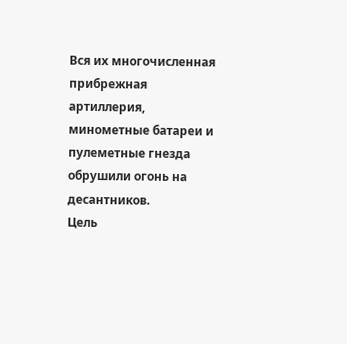Вся их многочисленная прибрежная артиллерия, минометные батареи и пулеметные гнезда обрушили огонь на десантников.
Цель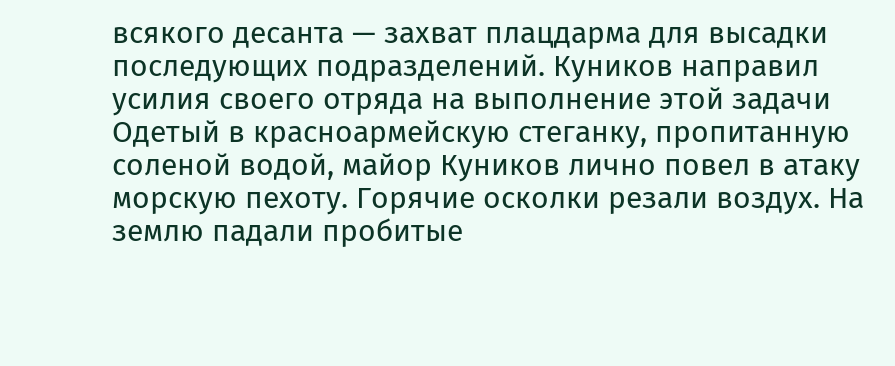всякого десанта — захват плацдарма для высадки последующих подразделений. Куников направил усилия своего отряда на выполнение этой задачи Одетый в красноармейскую стеганку, пропитанную соленой водой, майор Куников лично повел в атаку морскую пехоту. Горячие осколки резали воздух. На землю падали пробитые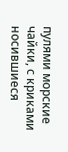пулями морские чайки, с криками носившиеся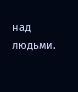над людьми.